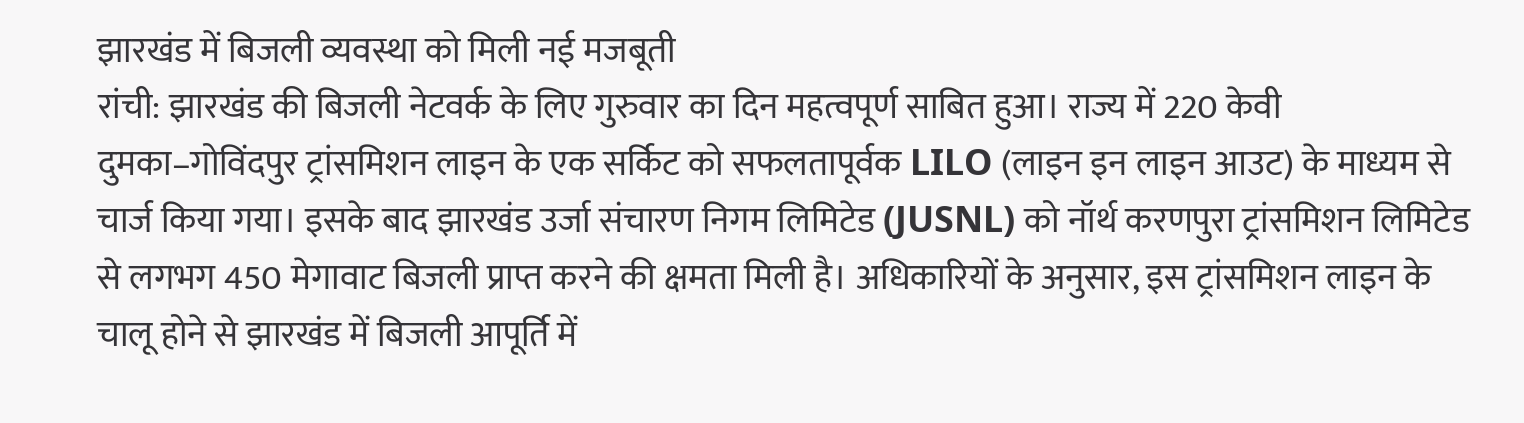झारखंड में बिजली व्यवस्था को मिली नई मजबूती
रांची: झारखंड की बिजली नेटवर्क के लिए गुरुवार का दिन महत्वपूर्ण साबित हुआ। राज्य में 220 केवी दुमका–गोविंदपुर ट्रांसमिशन लाइन के एक सर्किट को सफलतापूर्वक LILO (लाइन इन लाइन आउट) के माध्यम से चार्ज किया गया। इसके बाद झारखंड उर्जा संचारण निगम लिमिटेड (JUSNL) को नॉर्थ करणपुरा ट्रांसमिशन लिमिटेड से लगभग 450 मेगावाट बिजली प्राप्त करने की क्षमता मिली है। अधिकारियों के अनुसार, इस ट्रांसमिशन लाइन के चालू होने से झारखंड में बिजली आपूर्ति में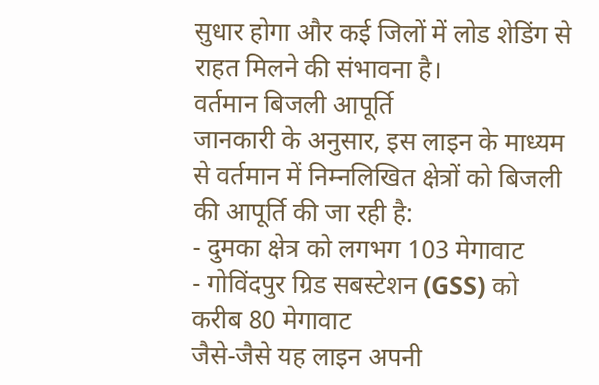सुधार होगा और कई जिलों में लोड शेडिंग से राहत मिलने की संभावना है।
वर्तमान बिजली आपूर्ति
जानकारी के अनुसार, इस लाइन के माध्यम से वर्तमान में निम्नलिखित क्षेत्रों को बिजली की आपूर्ति की जा रही है:
- दुमका क्षेत्र को लगभग 103 मेगावाट
- गोविंदपुर ग्रिड सबस्टेशन (GSS) को करीब 80 मेगावाट
जैसे-जैसे यह लाइन अपनी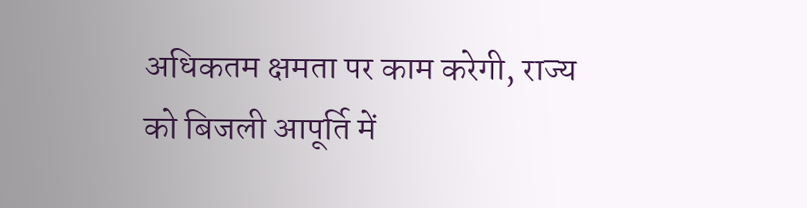अधिकतम क्षमता पर काम करेगी, राज्य को बिजली आपूर्ति में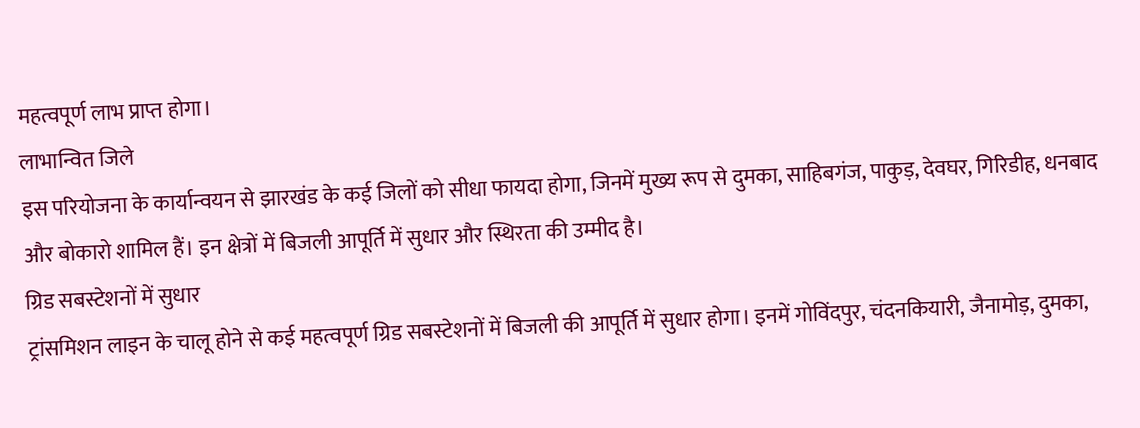महत्वपूर्ण लाभ प्राप्त होगा।
लाभान्वित जिले
इस परियोजना के कार्यान्वयन से झारखंड के कई जिलों को सीधा फायदा होगा, जिनमें मुख्य रूप से दुमका, साहिबगंज, पाकुड़, देवघर, गिरिडीह, धनबाद और बोकारो शामिल हैं। इन क्षेत्रों में बिजली आपूर्ति में सुधार और स्थिरता की उम्मीद है।
ग्रिड सबस्टेशनों में सुधार
ट्रांसमिशन लाइन के चालू होने से कई महत्वपूर्ण ग्रिड सबस्टेशनों में बिजली की आपूर्ति में सुधार होगा। इनमें गोविंदपुर, चंदनकियारी, जैनामोड़, दुमका,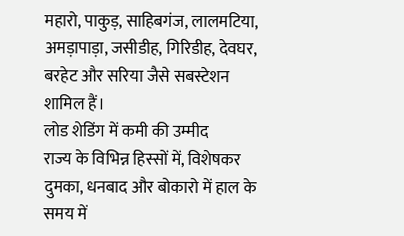महारो, पाकुड़, साहिबगंज, लालमटिया, अमड़ापाड़ा, जसीडीह, गिरिडीह, देवघर, बरहेट और सरिया जैसे सबस्टेशन शामिल हैं।
लोड शेडिंग में कमी की उम्मीद
राज्य के विभिन्न हिस्सों में, विशेषकर दुमका, धनबाद और बोकारो में हाल के समय में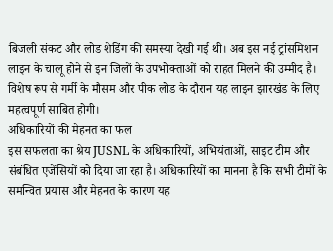बिजली संकट और लोड शेडिंग की समस्या देखी गई थी। अब इस नई ट्रांसमिशन लाइन के चालू होने से इन जिलों के उपभोक्ताओं को राहत मिलने की उम्मीद है। विशेष रूप से गर्मी के मौसम और पीक लोड के दौरान यह लाइन झारखंड के लिए महत्वपूर्ण साबित होगी।
अधिकारियों की मेहनत का फल
इस सफलता का श्रेय JUSNL के अधिकारियों, अभियंताओं, साइट टीम और संबंधित एजेंसियों को दिया जा रहा है। अधिकारियों का मानना है कि सभी टीमों के समन्वित प्रयास और मेहनत के कारण यह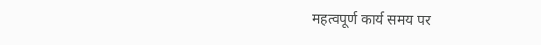महत्वपूर्ण कार्य समय पर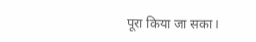पूरा किया जा सका।